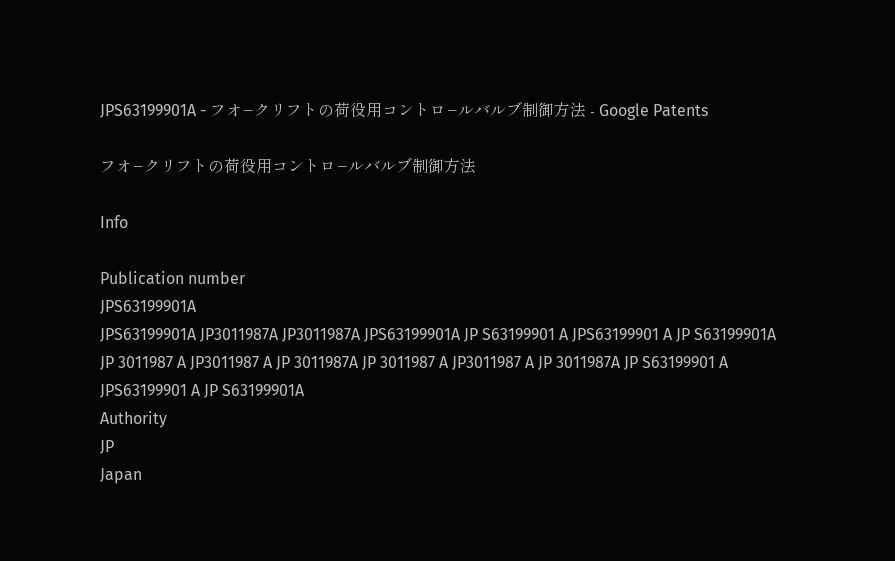JPS63199901A - フオ−クリフトの荷役用コントロ−ルバルブ制御方法 - Google Patents

フオ−クリフトの荷役用コントロ−ルバルブ制御方法

Info

Publication number
JPS63199901A
JPS63199901A JP3011987A JP3011987A JPS63199901A JP S63199901 A JPS63199901 A JP S63199901A JP 3011987 A JP3011987 A JP 3011987A JP 3011987 A JP3011987 A JP 3011987A JP S63199901 A JPS63199901 A JP S63199901A
Authority
JP
Japan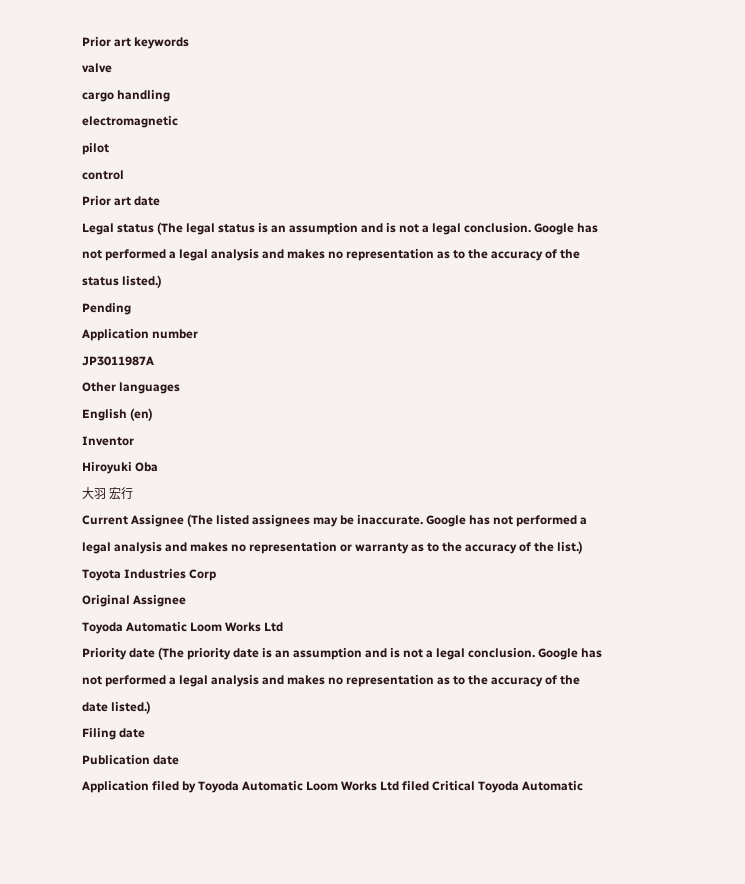Prior art keywords
valve
cargo handling
electromagnetic
pilot
control
Prior art date
Legal status (The legal status is an assumption and is not a legal conclusion. Google has not performed a legal analysis and makes no representation as to the accuracy of the status listed.)
Pending
Application number
JP3011987A
Other languages
English (en)
Inventor
Hiroyuki Oba
大羽 宏行
Current Assignee (The listed assignees may be inaccurate. Google has not performed a legal analysis and makes no representation or warranty as to the accuracy of the list.)
Toyota Industries Corp
Original Assignee
Toyoda Automatic Loom Works Ltd
Priority date (The priority date is an assumption and is not a legal conclusion. Google has not performed a legal analysis and makes no representation as to the accuracy of the date listed.)
Filing date
Publication date
Application filed by Toyoda Automatic Loom Works Ltd filed Critical Toyoda Automatic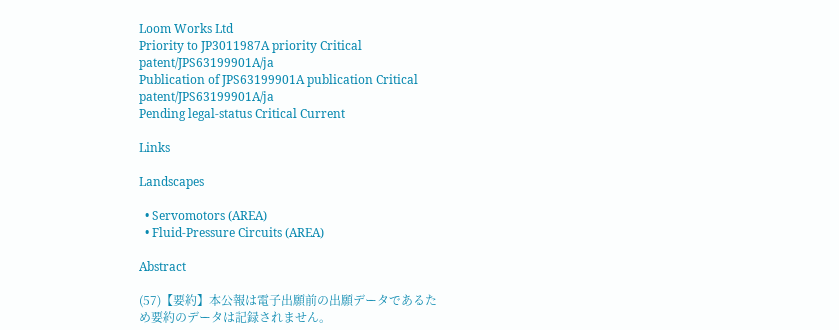Loom Works Ltd
Priority to JP3011987A priority Critical patent/JPS63199901A/ja
Publication of JPS63199901A publication Critical patent/JPS63199901A/ja
Pending legal-status Critical Current

Links

Landscapes

  • Servomotors (AREA)
  • Fluid-Pressure Circuits (AREA)

Abstract

(57)【要約】本公報は電子出願前の出願データであるた
め要約のデータは記録されません。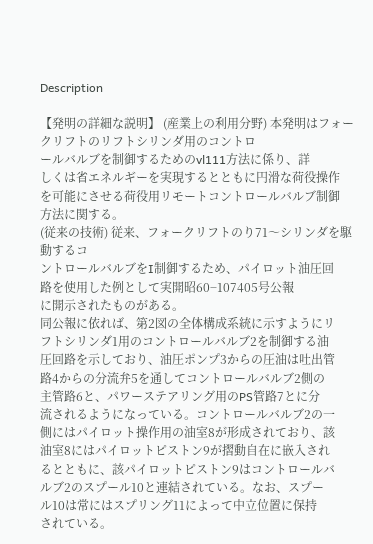Description

【発明の詳細な説明】 (産業上の利用分野) 本発明はフォークリフトのリフトシリンダ用のコントロ
ールバルブを制御するためのvl111方法に係り、詳
しくは省エネルギーを実現するとともに円滑な荷役操作
を可能にさせる荷役用リモートコントロールバルブ制御
方法に関する。
(従来の技術) 従来、フォークリフトのり71〜シリンダを駆動するコ
ントロールバルブをI制御するため、パイロット油圧回
路を使用した例として実開昭60−107405号公報
に開示されたものがある。
同公報に依れば、第2図の全体構成系統に示すようにリ
フトシリンダ1用のコントロールバルブ2を制御する油
圧回路を示しており、油圧ポンプ3からの圧油は吐出管
路4からの分流弁5を通してコントロールバルブ2側の
主管路6と、パワーステアリング用のPS管路7とに分
流されるようになっている。コントロールバルブ2の一
側にはパイロット操作用の油室8が形成されており、該
油室8にはパイロットピストン9が摺動自在に嵌入され
るとともに、該パイロットピストン9はコントロールバ
ルブ2のスプール10と連結されている。なお、スプー
ル10は常にはスプリング11によって中立位置に保持
されている。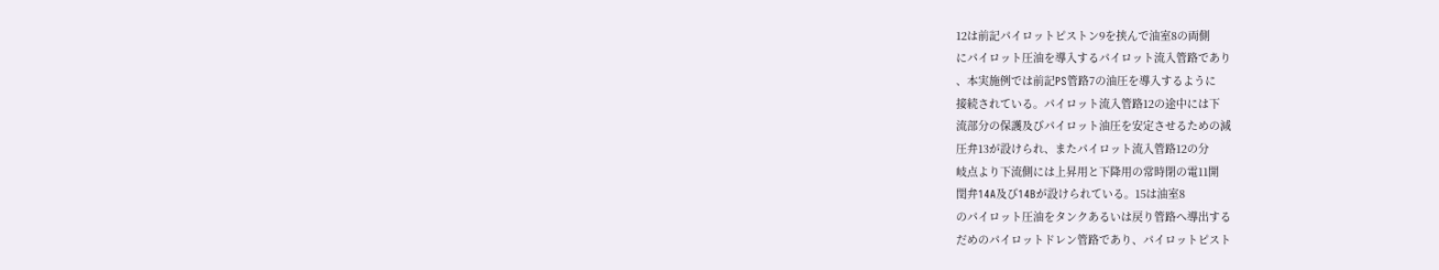12は前記パイロットピストン9を挟んで油室8の両側
にパイロット圧油を導入するパイロット流入管路であり
、本実施例では前記PS管路7の油圧を導入するように
接続されている。パイロット流入管路12の途中には下
流部分の保護及びパイロット油圧を安定させるための減
圧弁13が設けられ、またパイロット流入管路12の分
岐点より下流側には上昇用と下降用の常時閉の電11開
閏弁14A及び14Bが設けられている。15は油室8
のパイロット圧油をタンクあるいは戻り管路へ導出する
だめのパイロットドレン管路であり、パイロットピスト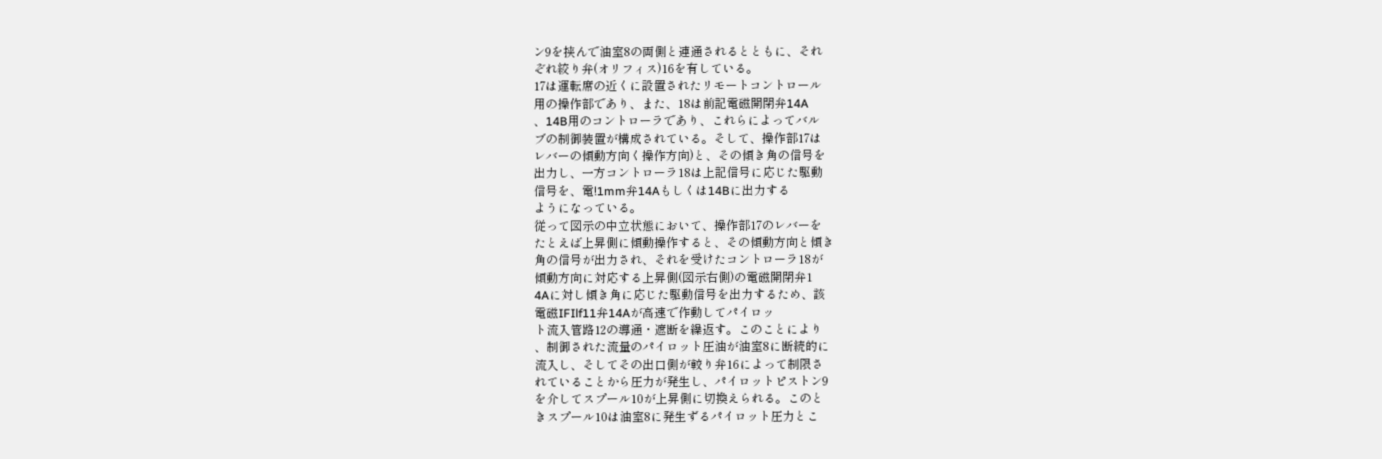ン9を挟んで油室8の両側と連通されるとともに、それ
ぞれ絞り弁(オリフィス)16を有している。
17は運転席の近くに設置されたリモートコントロール
用の操作部であり、また、18は前記電磁開閉弁14A
、14B用のコントローラであり、これらによってバル
ブの制御装置が構成されている。そして、操作部17は
レバーの傾動方向く操作方向)と、その傾き角の信号を
出力し、一方コントローラ18は上記信号に応じた駆動
信号を、電!1mm弁14Aもしくは14Bに出力する
ようになっている。
従って図示の中立状態において、操作部17のレバーを
たとえば上昇側に傾動操作すると、その傾動方向と傾き
角の信号が出力され、それを受けたコントローラ18が
傾動方向に対応する上昇側(図示右側)の電磁開閉弁1
4Aに対し傾き角に応じた駆動信号を出力するため、該
電磁IFIlf11弁14Aが高速で作動してパイロッ
ト流入管路12の導通・遮断を繰返す。このことにより
、制御された流量のパイロット圧油が油室8に断続的に
流入し、そしてその出口側が較り弁16によって制限さ
れていることから圧力が発生し、パイロットピストン9
を介してスプール10が上昇側に切換えられる。このと
きスプール10は油室8に発生ずるパイロット圧力とこ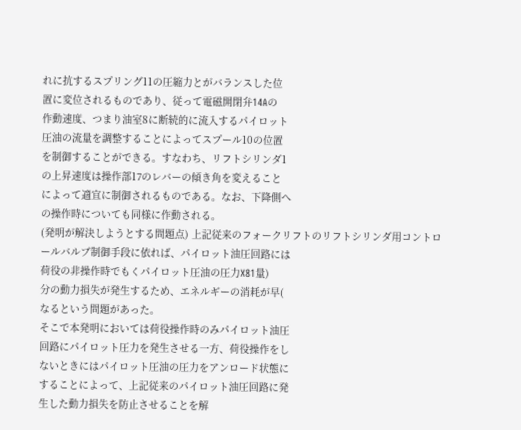れに抗するスプリング11の圧縮力とがバランスした位
置に変位されるものであり、従って電磁開閉弁14Aの
作動速度、つまり油室8に断続的に流入するパイロット
圧油の流量を調整することによってスプール10の位置
を制御することができる。すなわち、リフトシリンダ1
の上昇速度は操作部17のレバーの傾き角を変えること
によって適宜に制御されるものである。なお、下降側へ
の操作時についても同様に作動される。
(発明が解決しようとする問題点) 上記従来のフォークリフトのリフトシリンダ用コントロ
ールバルブ制御手段に依れば、パイロット油圧回路には
荷役の非操作時でもくパイロット圧油の圧力X81量)
分の動力損失が発生するため、エネルギーの消耗が早(
なるという問題があった。
そこで本発明においては荷役操作時のみパイロット油圧
回路にパイロット圧力を発生させる一方、荷役操作をし
ないときにはパイロット圧油の圧力をアンロード状態に
することによって、上記従来のパイロット油圧回路に発
生した動力損失を防止させることを解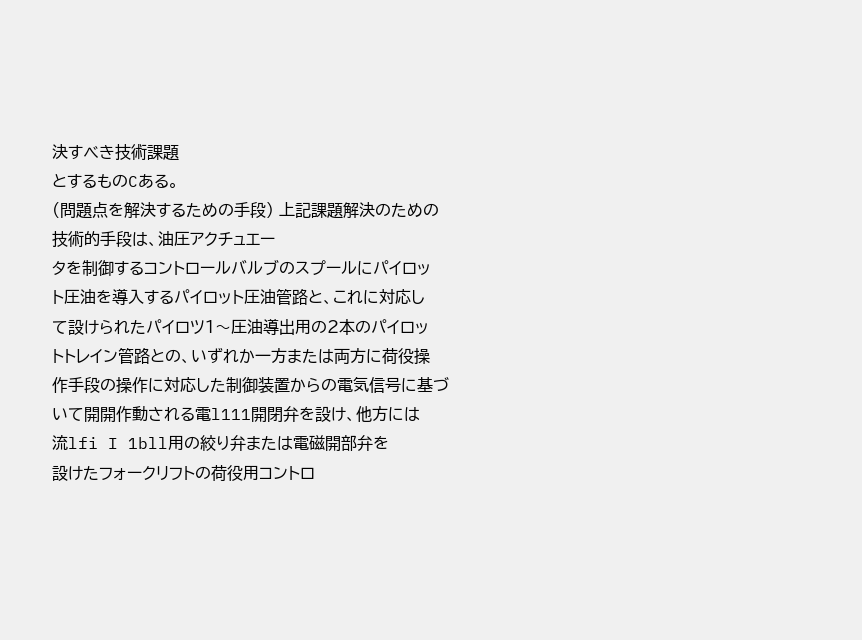決すべき技術課題
とするものCある。
(問題点を解決するための手段) 上記課題解決のための技術的手段は、油圧アクチュエー
タを制御するコントロールバルブのスプールにパイロッ
ト圧油を導入するパイロット圧油管路と、これに対応し
て設けられたパイロツ1〜圧油導出用の2本のパイロッ
トトレイン管路との、いずれか一方または両方に荷役操
作手段の操作に対応した制御装置からの電気信号に基づ
いて開開作動される電l111開閉弁を設け、他方には
流lfi I 1bll用の絞り弁または電磁開部弁を
設けたフォークリフトの荷役用コントロ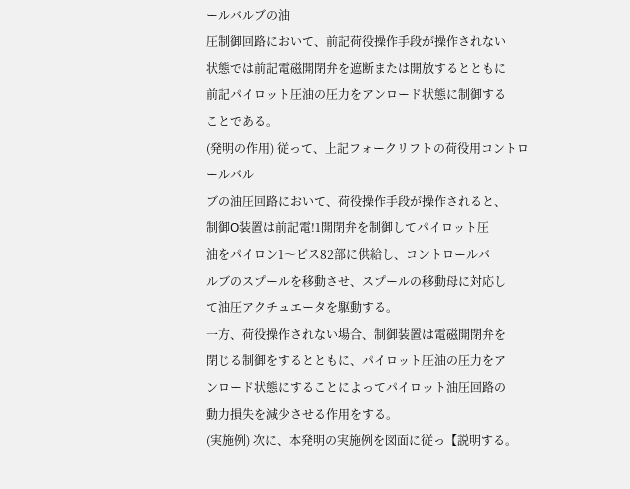ールバルブの油
圧制御回路において、前記荷役操作手段が操作されない
状態では前記電磁開閉弁を遮断または開放するとともに
前記パイロット圧油の圧力をアンロード状態に制御する
ことである。
(発明の作用) 従って、上記フォークリフトの荷役用コントロールバル
ブの油圧回路において、荷役操作手段が操作されると、
制御O装置は前記電!1開閉弁を制御してパイロット圧
油をパイロン1〜ピス82部に供給し、コントロールバ
ルブのスプールを移動させ、スプールの移動母に対応し
て油圧アクチュエータを駆動する。
一方、荷役操作されない場合、制御装置は電磁開閉弁を
閉じる制御をするとともに、パイロット圧油の圧力をア
ンロード状態にすることによってパイロット油圧回路の
動力損失を減少させる作用をする。
(実施例) 次に、本発明の実施例を図面に従っ【説明する。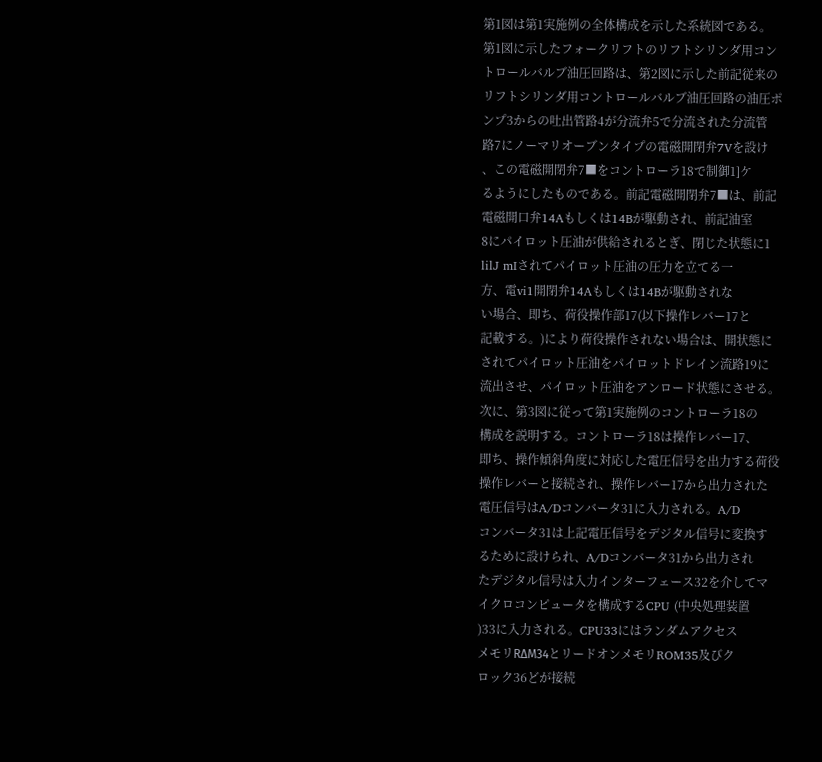第1図は第1実施例の全体構成を示した系統図である。
第1図に示したフォークリフトのリフトシリンダ用コン
トロールバルブ油圧回路は、第2図に示した前記従来の
リフトシリンダ用コントロールバルブ油圧回路の油圧ポ
ンプ3からの吐出管路4が分流弁5で分流された分流管
路7にノーマリオーブンタイプの電磁開閉弁7Vを設け
、この電磁開閉弁7■をコントローラ18で制御1]ケ
るようにしたものである。前記電磁開閉弁7■は、前記
電磁開口弁14Aもしくは14Bが駆動され、前記油室
8にパイロット圧油が供給されるとぎ、閉じた状態に1
lilJ mIされてパイロット圧油の圧力を立てる一
方、電vi1開閉弁14Aもしくは14Bが駆動されな
い場合、即ち、荷役操作部17(以下操作レバー17と
記載する。)により荷役操作されない場合は、開状態に
されてパイロット圧油をパイロットドレイン流路19に
流出させ、パイロット圧油をアンロード状態にさせる。
次に、第3図に従って第1実施例のコントローラ18の
構成を説明する。コントローラ18は操作レバー17、
即ち、操作傾斜角度に対応した電圧信号を出力する荷役
操作レバーと接続され、操作レバー17から出力された
電圧信号はA/Dコンバータ31に入力される。A/D
コンバータ31は上記電圧信号をデジタル信号に変換す
るために設けられ、A/Dコンバータ31から出力され
たデジタル信号は入力インターフェース32を介してマ
イクロコンピュータを構成するCPU (中央処理装置
)33に入力される。CPU33にはランダムアクセス
メモリRΔM34とリードオンメモリROM35及びク
ロック36どが接続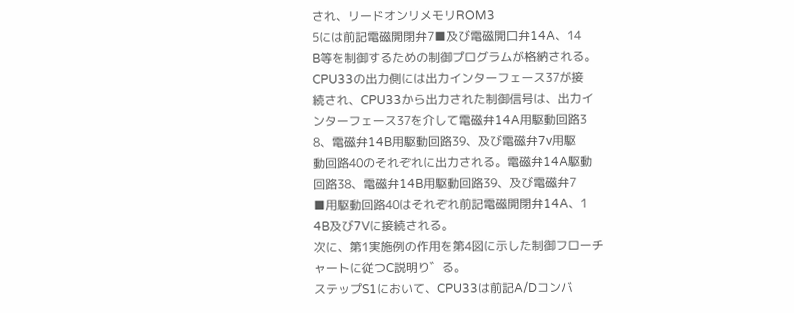され、リードオンリメモリROM3
5には前記電磁開閉弁7■及び電磁開口弁14A、14
B等を制御するための制御プログラムが格納される。
CPU33の出力側には出力インターフェース37が接
続され、CPU33から出力された制御信号は、出力イ
ンターフェース37を介して電磁弁14A用駆動回路3
8、電磁弁14B用駆動回路39、及び電磁弁7v用駆
動回路40のそれぞれに出力される。電磁弁14A駆動
回路38、電磁弁14B用駆動回路39、及び電磁弁7
■用駆動回路40はそれぞれ前記電磁開閉弁14A、1
4B及び7Vに接続される。
次に、第1実施例の作用を第4図に示した制御フローチ
ャートに従つC説明り゛る。
ステップS1において、CPU33は前記A/Dコンバ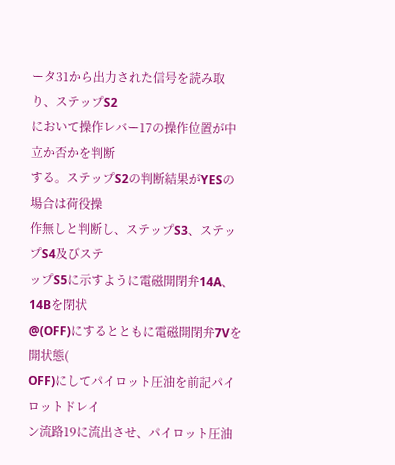ータ31から出力された信号を読み取り、ステップS2
において操作レバー17の操作位置が中立か否かを判断
する。ステップS2の判断結果がYESの場合は荷役操
作無しと判断し、ステップS3、ステップS4及びステ
ップS5に示すように電磁開閉弁14A、14Bを閉状
@(OFF)にするとともに電磁開閉弁7Vを開状態(
OFF)にしてパイロット圧油を前記パイロットドレイ
ン流路19に流出させ、パイロット圧油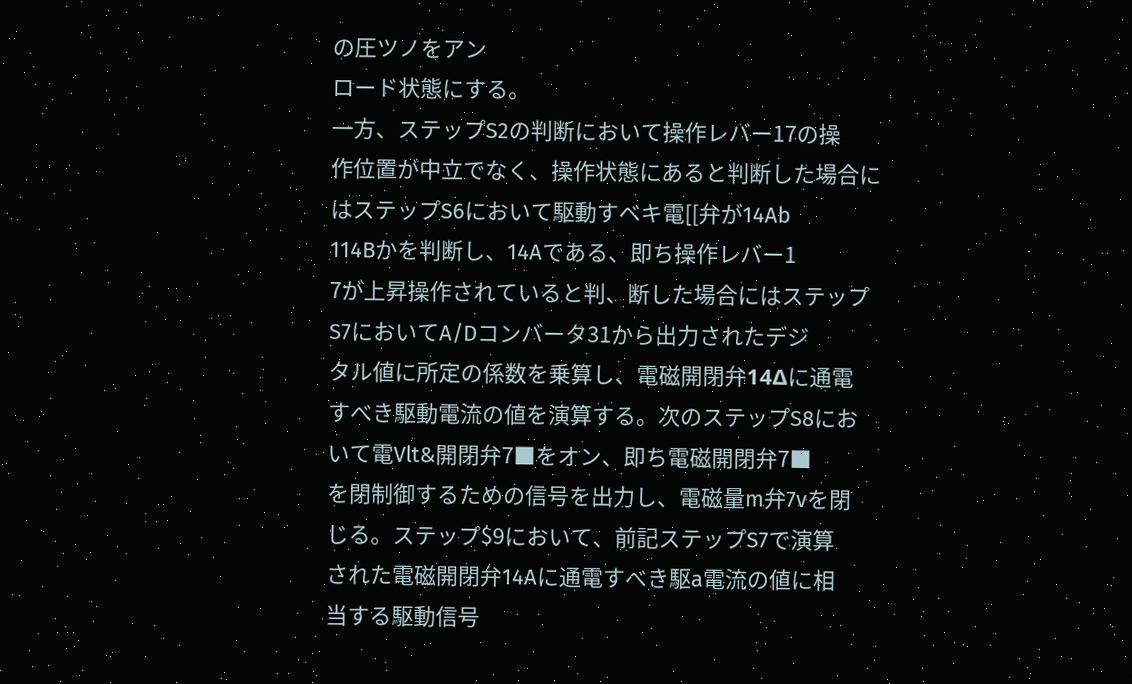の圧ツノをアン
ロード状態にする。
一方、ステップS2の判断において操作レバー17の操
作位置が中立でなく、操作状態にあると判断した場合に
はステップS6において駆動すベキ電[[弁が14Ab
114Bかを判断し、14Aである、即ち操作レバー1
7が上昇操作されていると判、断した場合にはステップ
S7においてA/Dコンバータ31から出力されたデジ
タル値に所定の係数を乗算し、電磁開閉弁14Δに通電
すべき駆動電流の値を演算する。次のステップS8にお
いて電Vlt&開閉弁7■をオン、即ち電磁開閉弁7■
を閉制御するための信号を出力し、電磁量m弁7vを閉
じる。ステップ$9において、前記ステップS7で演算
された電磁開閉弁14Aに通電すべき駆a電流の値に相
当する駆動信号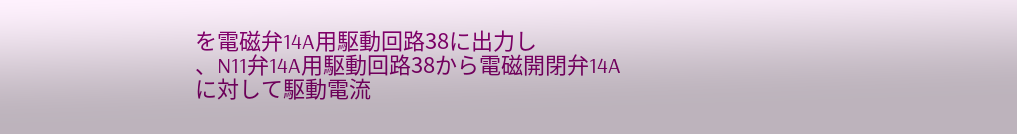を電磁弁14A用駆動回路38に出力し
、N11弁14A用駆動回路38から電磁開閉弁14A
に対して駆動電流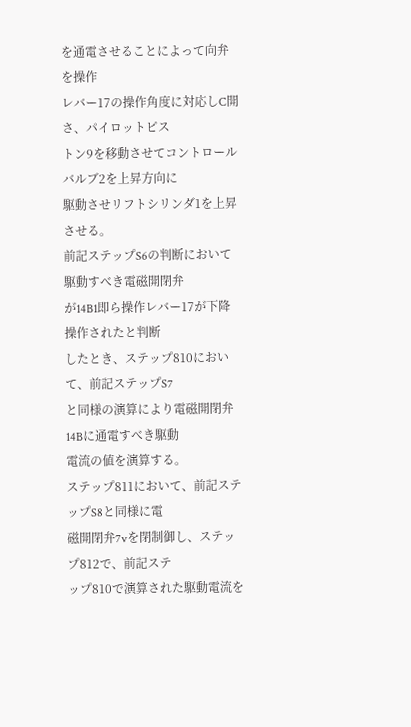を通電させることによって向弁を操作
レバー17の操作角度に対応しC開さ、パイロットピス
トン9を移動させてコントロールバルブ2を上昇方向に
駆動させリフトシリンダ1を上昇させる。
前記ステップS6の判断において駆動すべき電磁開閉弁
が14B1即ら操作レバー17が下降操作されたと判断
したとき、ステップ810において、前記ステップS7
と同様の演算により電磁開閉弁14Bに通電すべき駆動
電流の値を演算する。
ステップ811において、前記ステップS8と同様に電
磁開閉弁7vを閉制御し、ステップ812で、前記ステ
ップ810で演算された駆動電流を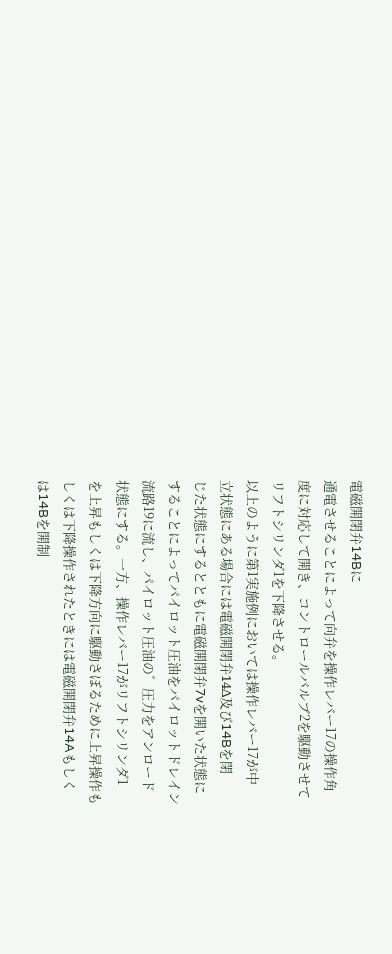電磁開閉弁14Bに
通電させることによって向弁を操作レバー17の操作角
度に対応して開き、コントロールバルブ2を駆動させて
リフトシリンダ1を下降させる。
以上のように第1実施例においては操作レバー17が中
立状態にある場合には電磁開閉弁14Δ及び14Bを閉
じた状態にするとともに電磁開閉弁7vを開いた状態に
することによってパイロット圧油をパイロットドレイン
流路19に流し、パイロット圧油の゛圧力をアンロード
状態にする。一方、操作レバー17がリフトシリンダ1
を上昇もしくは下降方向に駆動さぼるために上昇操作も
しくは下降操作されたときには電磁開閉弁14Aもしく
は14Bを開制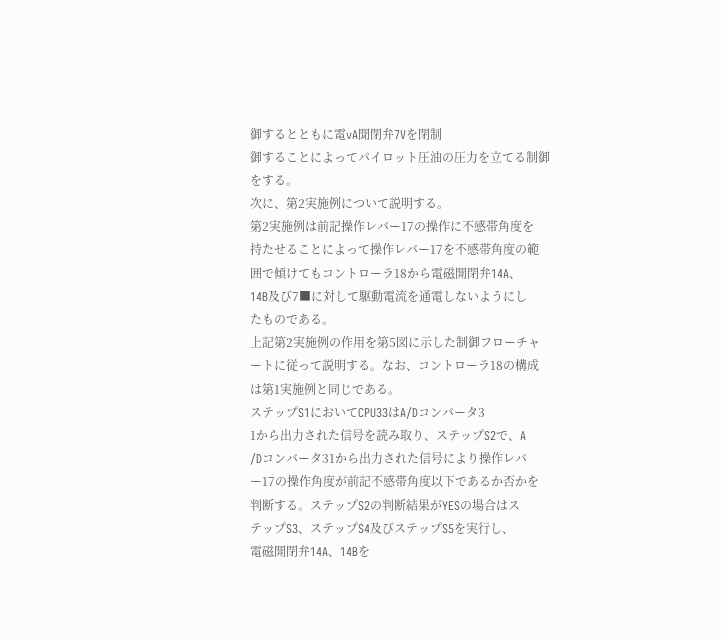御するとともに電vA聞閉弁7Vを閉制
御することによってパイロット圧油の圧力を立てる制御
をする。
次に、第2実施例について説明する。
第2実施例は前記操作レバー17の操作に不感帯角度を
持たせることによって操作レバー17を不感帯角度の範
囲で傾けてもコントローラ18から電磁開閉弁14A、
14B及び7■に対して駆動電流を通電しないようにし
たものである。
上記第2実施例の作用を第5図に示した制御フローチャ
ートに従って説明する。なお、コントローラ18の構成
は第1実施例と同じである。
ステップS1においてCPU33はA/Dコンバータ3
1から出力された信号を読み取り、ステップS2で、A
/Dコンバータ31から出力された信号により操作レバ
ー17の操作角度が前記不感帯角度以下であるか否かを
判断する。ステップS2の判断結果がYESの場合はス
テップS3、ステップS4及びステップS5を実行し、
電磁開閉弁14A、14Bを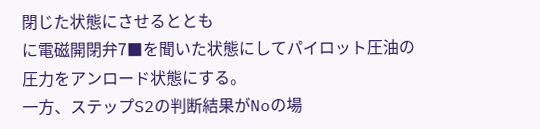閉じた状態にさせるととも
に電磁開閉弁7■を聞いた状態にしてパイロット圧油の
圧力をアンロード状態にする。
一方、ステップS2の判断結果がNoの場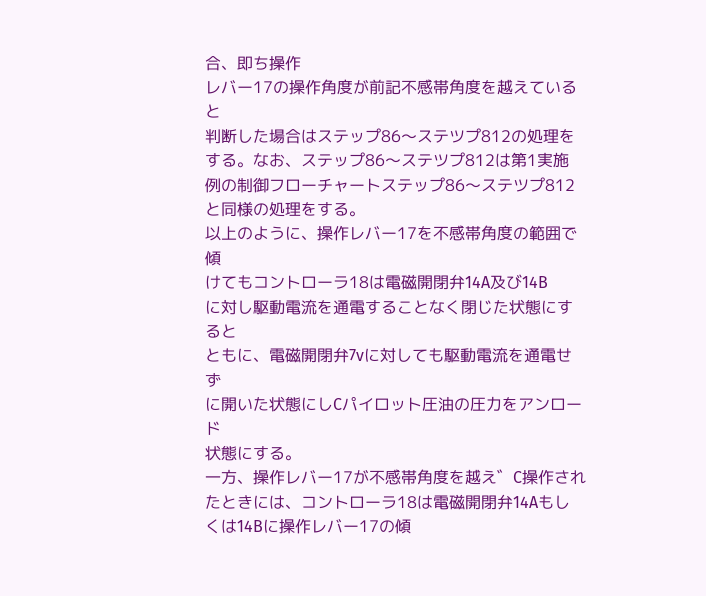合、即ち操作
レバー17の操作角度が前記不感帯角度を越えていると
判断した場合はステップ86〜ステツプ812の処理を
する。なお、ステップ86〜ステツプ812は第1実施
例の制御フローチャートステップ86〜ステツプ812
と同様の処理をする。
以上のように、操作レバー17を不感帯角度の範囲で傾
けてもコントローラ18は電磁開閉弁14A及び14B
に対し駆動電流を通電することなく閉じた状態にすると
ともに、電磁開閉弁7vに対しても駆動電流を通電せず
に開いた状態にしCパイロット圧油の圧力をアンロード
状態にする。
一方、操作レバー17が不感帯角度を越え゛C操作され
たときには、コントローラ18は電磁開閉弁14Aもし
くは14Bに操作レバー17の傾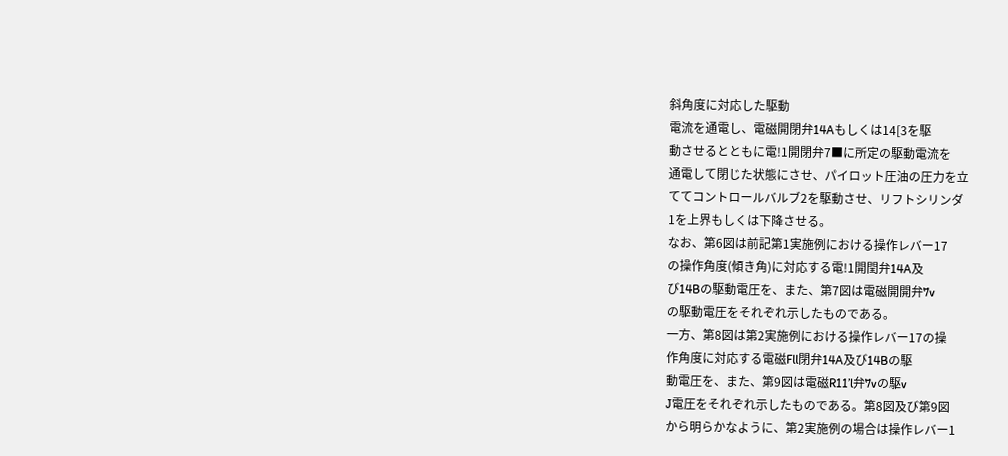斜角度に対応した駆動
電流を通電し、電磁開閉弁14Aもしくは14[3を駆
動させるとともに電!1開閉弁7■に所定の駆動電流を
通電して閉じた状態にさせ、パイロット圧油の圧力を立
ててコントロールバルブ2を駆動させ、リフトシリンダ
1を上界もしくは下降させる。
なお、第6図は前記第1実施例における操作レバー17
の操作角度(傾き角)に対応する電!1開閏弁14A及
び14Bの駆動電圧を、また、第7図は電磁開開弁7v
の駆動電圧をそれぞれ示したものである。
一方、第8図は第2実施例における操作レバー17の操
作角度に対応する電磁Fll閉弁14A及び14Bの駆
動電圧を、また、第9図は電磁R11’l弁7vの駆v
J電圧をそれぞれ示したものである。第8図及び第9図
から明らかなように、第2実施例の場合は操作レバー1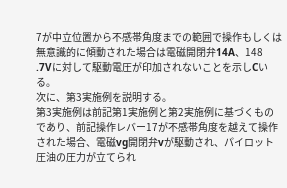7が中立位置から不感帯角度までの範囲で操作もしくは
無意識的に傾動された場合は電磁開閉弁14A、148
.7Vに対して駆動電圧が印加されないことを示しCい
る。
次に、第3実施例を説明する。
第3実施例は前記第1実施例と第2実施例に基づくもの
であり、前記操作レバー17が不感帯角度を越えて操作
された場合、電磁vg開閉弁vが駆動され、パイロット
圧油の圧力が立てられ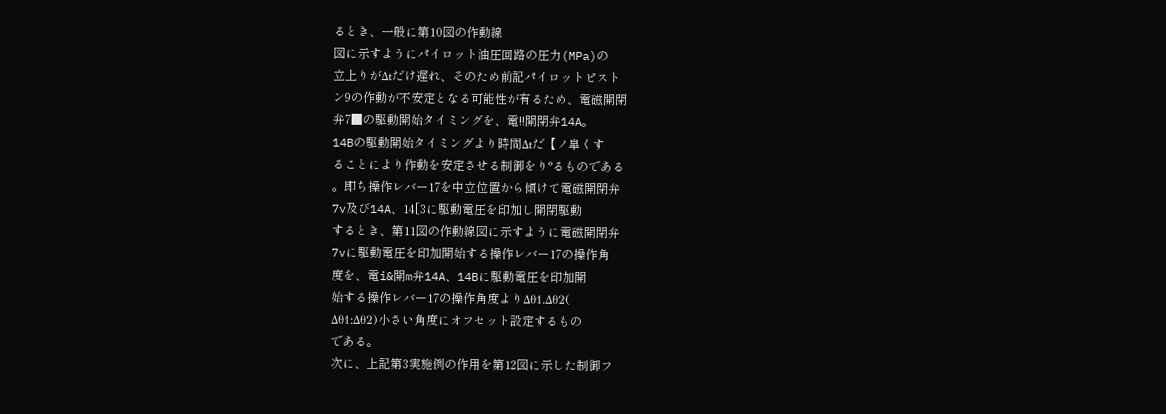るとき、一般に第10図の作動線
図に示すようにパイロット油圧回路の圧力(MPa)の
立上りがΔtだけ遅れ、そのため前記パイロットピスト
ン9の作動が不安定となる可能性が有るため、電磁開閉
弁7■の駆動開始タイミングを、電!!開閉弁14A。
14Bの駆動開始タイミングより時間Δtだ【ノ皐くす
ることにより作動を安定させる制御をり°るものである
。即ち操作レバー17を中立位置から傾けて電磁開閉弁
7v及び14A、14[3に駆動電圧を印加し開閉駆動
するとき、第11図の作動線図に示すように電磁開閉弁
7vに駆動電圧を印加開始する操作レバー17の操作角
度を、電i&開m弁14A、14Bに駆動電圧を印加開
始する操作レバー17の操作角度よりΔθ1.Δθ2(
Δθ1:Δθ2)小さい角度にオフセット設定するもの
である。
次に、上記第3実施例の作用を第12図に示した制御フ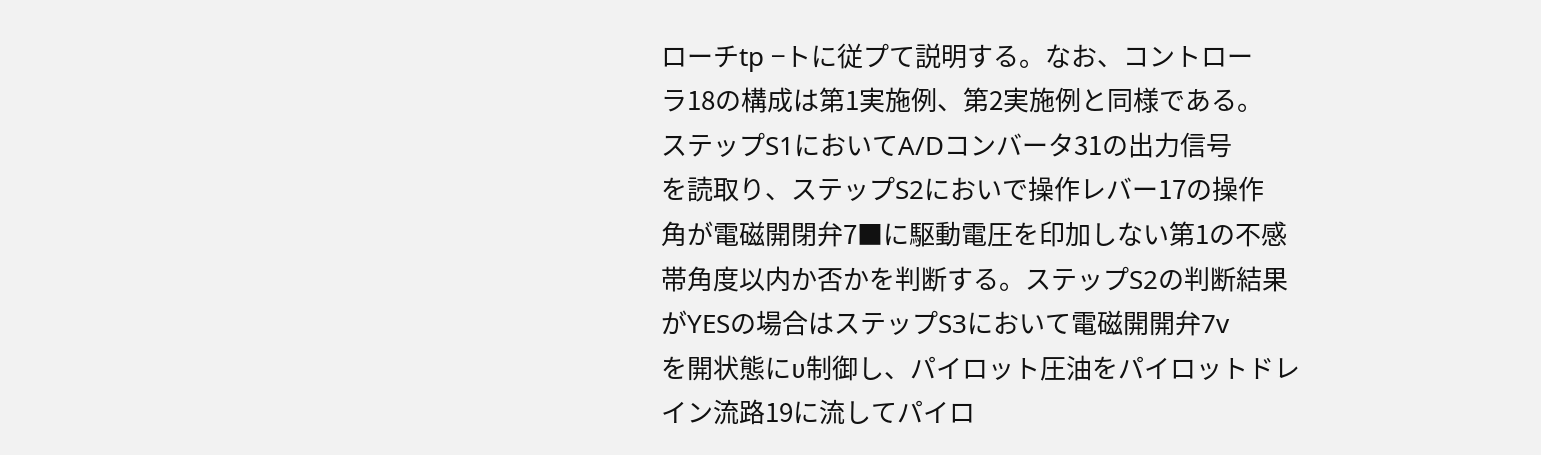ローチtp −トに従プて説明する。なお、コントロー
ラ18の構成は第1実施例、第2実施例と同様である。
ステップS1においてA/Dコンバータ31の出力信号
を読取り、ステップS2においで操作レバー17の操作
角が電磁開閉弁7■に駆動電圧を印加しない第1の不感
帯角度以内か否かを判断する。ステップS2の判断結果
がYESの場合はステップS3において電磁開開弁7v
を開状態にυ制御し、パイロット圧油をパイロットドレ
イン流路19に流してパイロ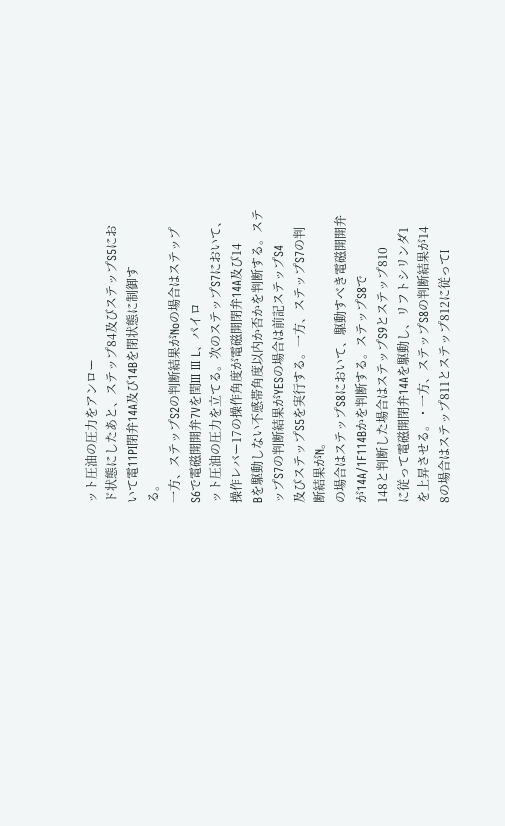ット圧油の圧力をアンロー
ド状態にしたあと、ステップ84及びステップS5にお
いて電11PI閉弁14A及び14Bを閉状態に制御す
る。
一方、ステップS2の判断結果がNoの場合はステップ
S6で電磁開開弁7Vを閏III III L、パイロ
ット圧油の圧力を立てる。次のステップS7において、
操作レバー17の操作角度が電磁開閉弁14A及び14
Bを駆動しない不感帯角度以内か否かを判断する。ステ
ップS7の判断結果がYESの場合は前記ステップS4
及びステップS5を実行する。一方、ステップS7の判
断結果がN。
の場合はステップS8において、駆動すべき電磁開開弁
が14A/1F114Bかを判断する。ステップS8で
148と判断した場合はステップS9とステップ810
に従って電磁開閉弁14Aを駆動し、リフトシリンダ1
を上昇させる。・一方、ステップS8の判断結果が14
8の場合はステップ811とステップ812に従ってI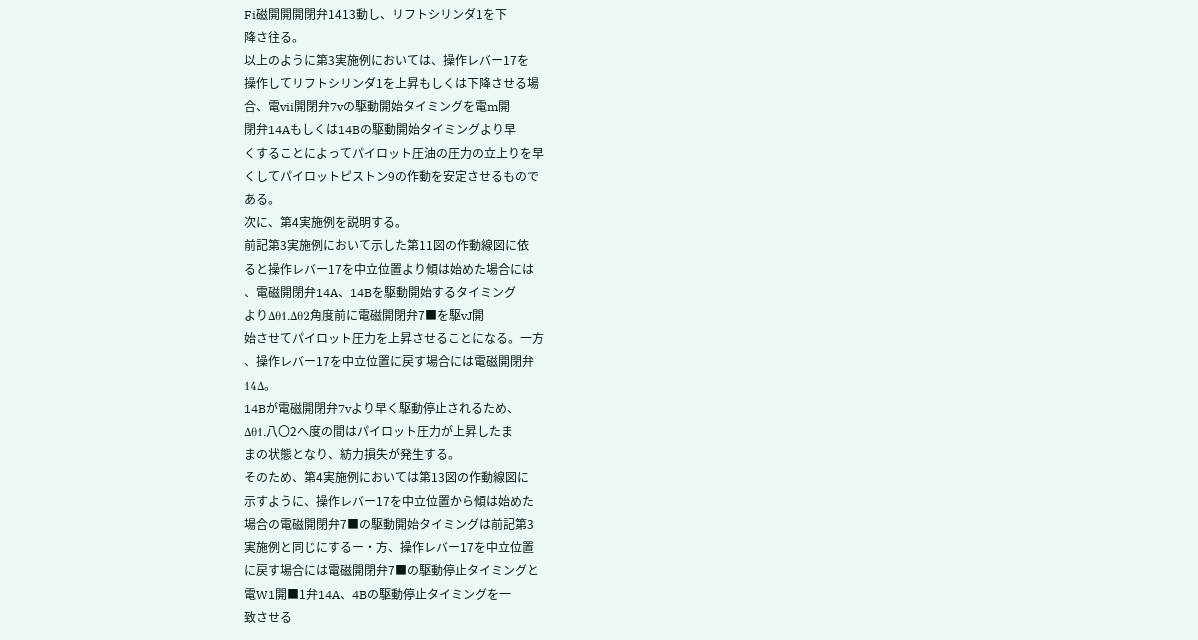Fi磁開開開閉弁1413動し、リフトシリンダ1を下
降さ往る。
以上のように第3実施例においては、操作レバー17を
操作してリフトシリンダ1を上昇もしくは下降させる場
合、電vii開閉弁7vの駆動開始タイミングを電m開
閉弁14Aもしくは14Bの駆動開始タイミングより早
くすることによってパイロット圧油の圧力の立上りを早
くしてパイロットピストン9の作動を安定させるもので
ある。
次に、第4実施例を説明する。
前記第3実施例において示した第11図の作動線図に依
ると操作レバー17を中立位置より傾は始めた場合には
、電磁開閉弁14A、14Bを駆動開始するタイミング
よりΔθ1.Δθ2角度前に電磁開閉弁7■を駆vJ開
始させてパイロット圧力を上昇させることになる。一方
、操作レバー17を中立位置に戻す場合には電磁開閉弁
14Δ。
14Bが電磁開閉弁7vより早く駆動停止されるため、
Δθ1.八〇2へ度の間はパイロット圧力が上昇したま
まの状態となり、紡力損失が発生する。
そのため、第4実施例においては第13図の作動線図に
示すように、操作レバー17を中立位置から傾は始めた
場合の電磁開閉弁7■の駆動開始タイミングは前記第3
実施例と同じにするー・方、操作レバー17を中立位置
に戻す場合には電磁開閉弁7■の駆動停止タイミングと
電W1開■1弁14A、4Bの駆動停止タイミングを一
致させる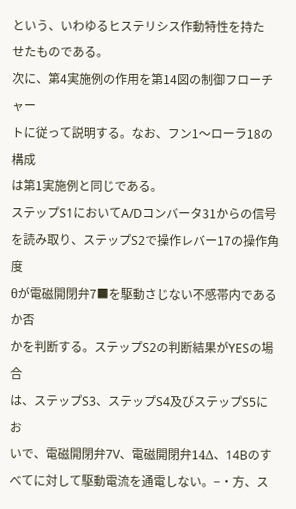という、いわゆるヒステリシス作動特性を持た
せたものである。
次に、第4実施例の作用を第14図の制御フローチャー
トに従って説明する。なお、フン1〜ローラ18の構成
は第1実施例と同じである。
ステップS1においてA/Dコンバータ31からの信号
を読み取り、ステップS2で操作レバー17の操作角度
θが電磁開閉弁7■を駆動さじない不感帯内であるか否
かを判断する。ステップS2の判断結果がYESの場合
は、ステップS3、ステップS4及びステップS5にお
いで、電磁開閉弁7V、電磁開閉弁14Δ、14Bのす
べてに対して駆動電流を通電しない。−・方、ス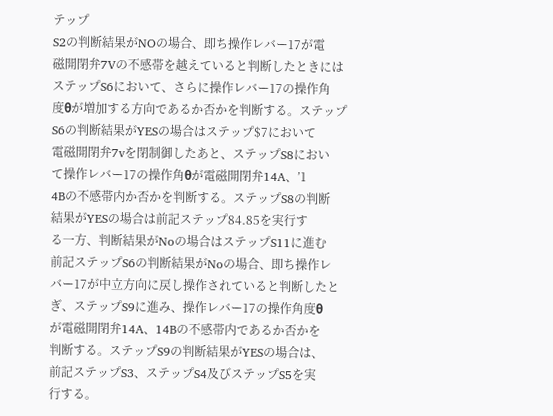テップ
S2の判断結果がNOの場合、即ち操作レバー17が電
磁開閉弁7Vの不感帯を越えていると判断したときには
ステップS6において、さらに操作レバー17の操作角
度θが増加する方向であるか否かを判断する。ステップ
S6の判断結果がYESの場合はステップ$7において
電磁開閉弁7vを閉制御したあと、ステップS8におい
て操作レバー17の操作角θが電磁開閉弁14A、’1
4Bの不感帯内か否かを判断する。ステップS8の判断
結果がYESの場合は前記ステップ84.85を実行す
る一方、判断結果がNoの場合はステップS11に進む
前記ステップS6の判断結果がNoの場合、即ち操作レ
バー17が中立方向に戻し操作されていると判断したと
ぎ、ステップS9に進み、操作レバー17の操作角度θ
が電磁開閉弁14A、14Bの不感帯内であるか否かを
判断する。ステップS9の判断結果がYESの場合は、
前記ステップS3、ステップS4及びステップS5を実
行する。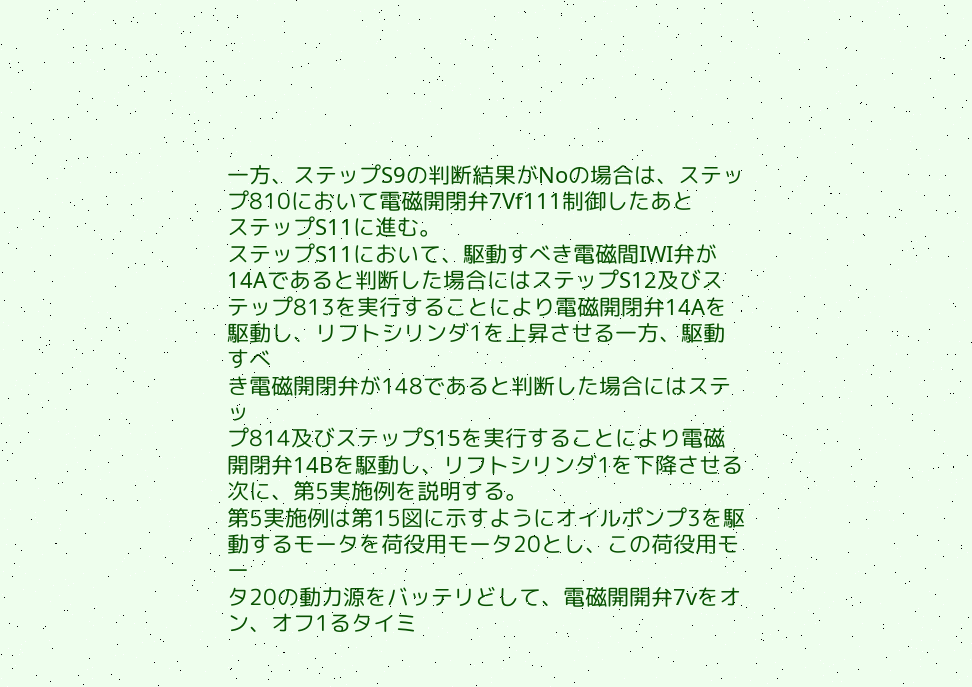一方、ステップS9の判断結果がNoの場合は、ステッ
プ810において電磁開閉弁7Vf111制御したあと
ステップS11に進む。
ステップS11において、駆動すべき電磁間IWI弁が
14Aであると判断した場合にはステップS12及びス
テップ813を実行することにより電磁開閉弁14Aを
駆動し、リフトシリンダ1を上昇させる一方、駆動すべ
き電磁開閉弁が148であると判断した場合にはステッ
プ814及びステップS15を実行することにより電磁
開閉弁14Bを駆動し、リフトシリンダ1を下降させる
次に、第5実施例を説明する。
第5実施例は第15図に示すようにオイルポンプ3を駆
動するモータを荷役用モータ20とし、この荷役用モー
タ20の動力源をバッテリどして、電磁開開弁7vをオ
ン、オフ1るタイミ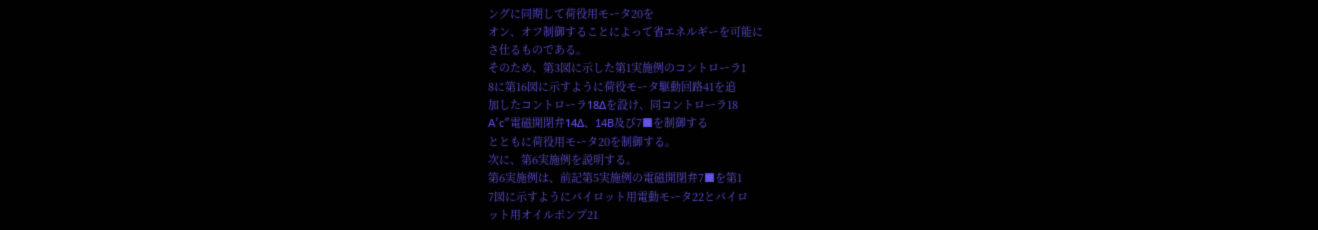ングに同期して荷役用モータ20を
オン、オフ制御することによって省エネルギーを可能に
さ仕るものである。
そのため、第3図に示した第1実施例のコントローラ1
8に第16図に示すように荷役モータ駆動回路41を追
加したコントローラ18Δを設け、同コントローラ18
A′c″電磁開閉弁14Δ、14B及び7■を制御する
とともに荷役用モータ20を制御する。
次に、第6実施例を説明する。
第6実施例は、前記第5実施例の電磁開閉弁7■を第1
7図に示すようにパイロット用電動モータ22とパイロ
ット用オイルポンプ21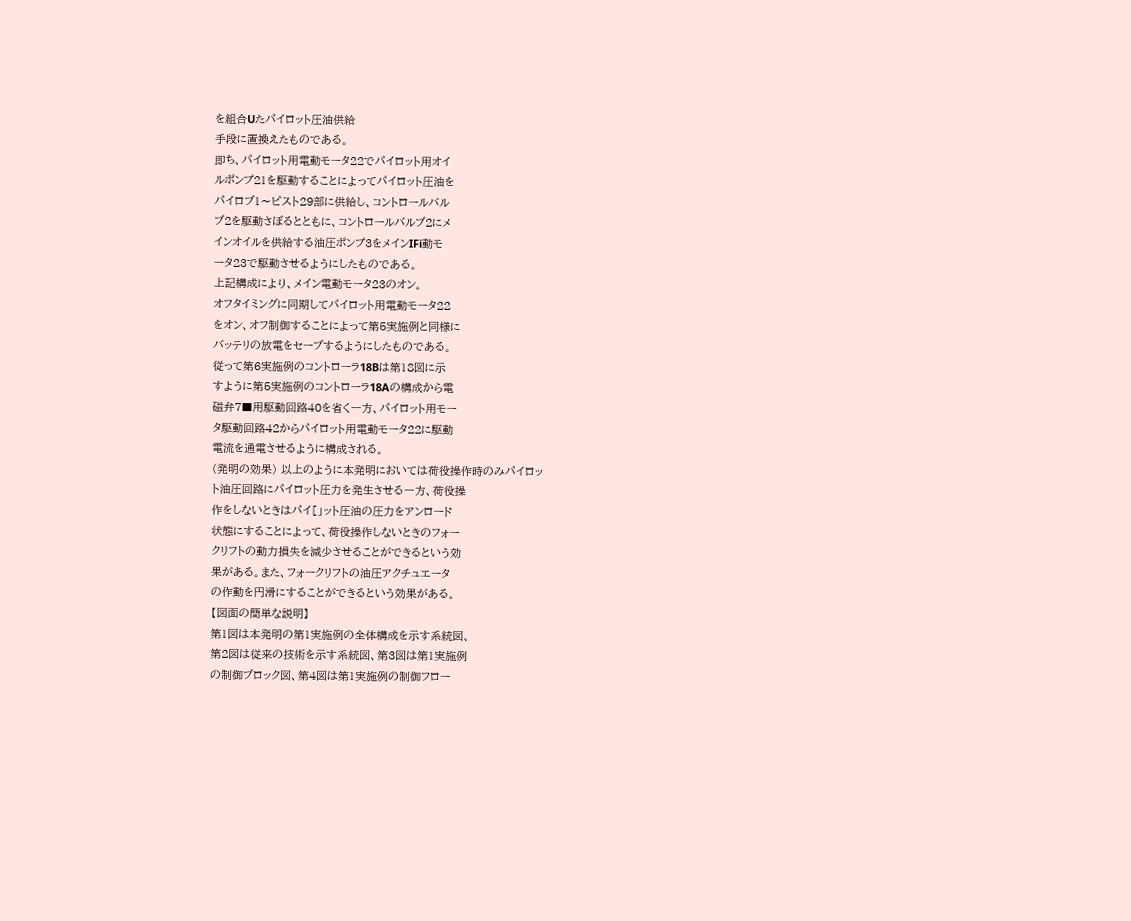を組合Uたパイロット圧油供給
手段に置換えたものである。
即ち、パイロット用電動モータ22でパイロット用オイ
ルポンプ21を駆動することによってパイロット圧油を
パイロブ1〜ピスト29部に供給し、コントロールバル
ブ2を駆動さぼるとともに、コントロールバルブ2にメ
インオイルを供給する油圧ポンプ3をメインIFi動モ
ータ23で駆動させるようにしたものである。
上記構成により、メイン電動モータ23のオン。
オフタイミングに同期してパイロット用電動モータ22
をオン、オフ制御することによって第5実施例と同様に
バッテリの放電をセーブするようにしたものである。
従って第6実施例のコントローラ18Bは第18図に示
すように第5実施例のコントローラ18Aの構成から電
磁弁7■用駆動回路40を省く一方、パイロット用モー
タ駆動回路42からパイロット用電動モータ22に駆動
電流を通電させるように構成される。
(発明の効果) 以上のように本発明においては荷役操作時のみパイロッ
ト油圧回路にパイロット圧力を発生させる一方、荷役操
作をしないときはパイ[」ット圧油の圧力をアンロード
状態にすることによって、荷役操作しないときのフォー
クリフトの動力損失を減少させることができるという効
果がある。また、フォークリフトの油圧アクチュエータ
の作動を円滑にすることができるという効果がある。
【図面の簡単な説明】
第1図は本発明の第1実施例の全体構成を示す系統図、
第2図は従来の技術を示す系統図、第3図は第1実施例
の制御ブロック図、第4図は第1実施例の制御フロー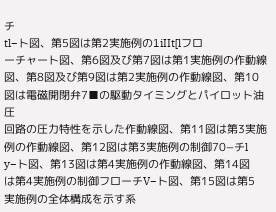チ
tl−ト図、第5図は第2実施例の1iIIt[lフロ
ーチャート図、第6図及び第7図は第1実施例の作動線
図、第8図及び第9図は第2実施例の作動線図、第10
図は電磁開閉弁7■の駆動タイミングとパイロット油圧
回路の圧力特性を示した作動線図、第11図は第3実施
例の作動線図、第12図は第3実施例の制御70−チl
y−ト図、第13図は第4実施例の作動線図、第14図
は第4実施例の制御フローチV−ト図、第15図は第5
実施例の全体構成を示す系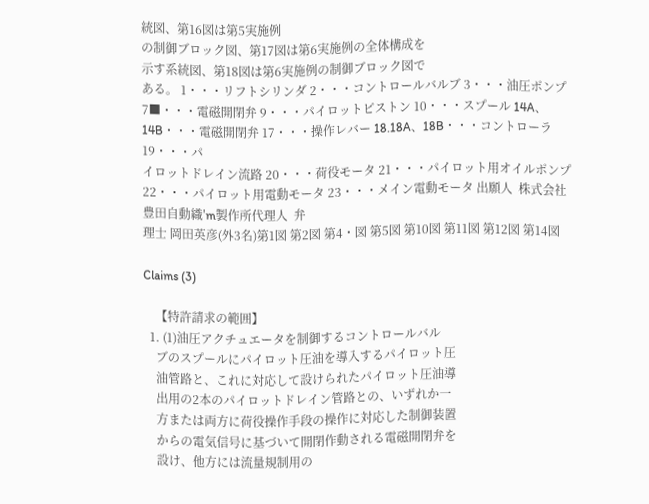統図、第16図は第5実施例
の制御ブロック図、第17図は第6実施例の全体構成を
示す系統図、第18図は第6実施例の制御ブロック図で
ある。 1・・・リフトシリンダ 2・・・コントロールバルブ 3・・・油圧ポンプ 7■・・・電磁開閉弁 9・・・パイロットピストン 10・・・スプール 14A、14B・・・電磁開閉弁 17・・・操作レバー 18.18A、18B・・・コントローラ19・・・パ
イロットドレイン流路 20・・・荷役モータ 21・・・パイロット用オイルポンプ 22・・・パイロット用電動モータ 23・・・メイン電動モータ 出願人  株式会社豊田自動織′m製作所代理人  弁
理士 岡田英彦(外3名)第1図 第2図 第4・図 第5図 第10図 第11図 第12図 第14図

Claims (3)

    【特許請求の範囲】
  1. (1)油圧アクチュエータを制御するコントロールバル
    ブのスプールにパイロット圧油を導入するパイロット圧
    油管路と、これに対応して設けられたパイロット圧油導
    出用の2本のパイロットドレイン管路との、いずれか一
    方または両方に荷役操作手段の操作に対応した制御装置
    からの電気信号に基づいて開閉作動される電磁開閉弁を
    設け、他方には流量規制用の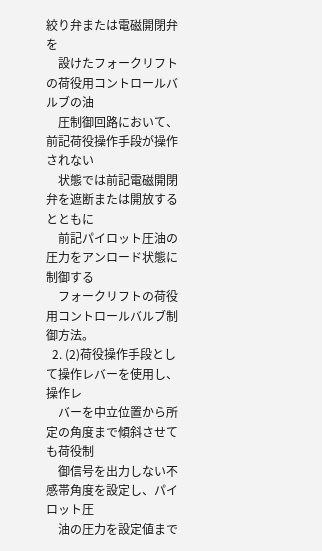絞り弁または電磁開閉弁を
    設けたフォークリフトの荷役用コントロールバルブの油
    圧制御回路において、前記荷役操作手段が操作されない
    状態では前記電磁開閉弁を遮断または開放するとともに
    前記パイロット圧油の圧力をアンロード状態に制御する
    フォークリフトの荷役用コントロールバルブ制御方法。
  2. (2)荷役操作手段として操作レバーを使用し、操作レ
    バーを中立位置から所定の角度まで傾斜させても荷役制
    御信号を出力しない不感帯角度を設定し、パイロット圧
    油の圧力を設定値まで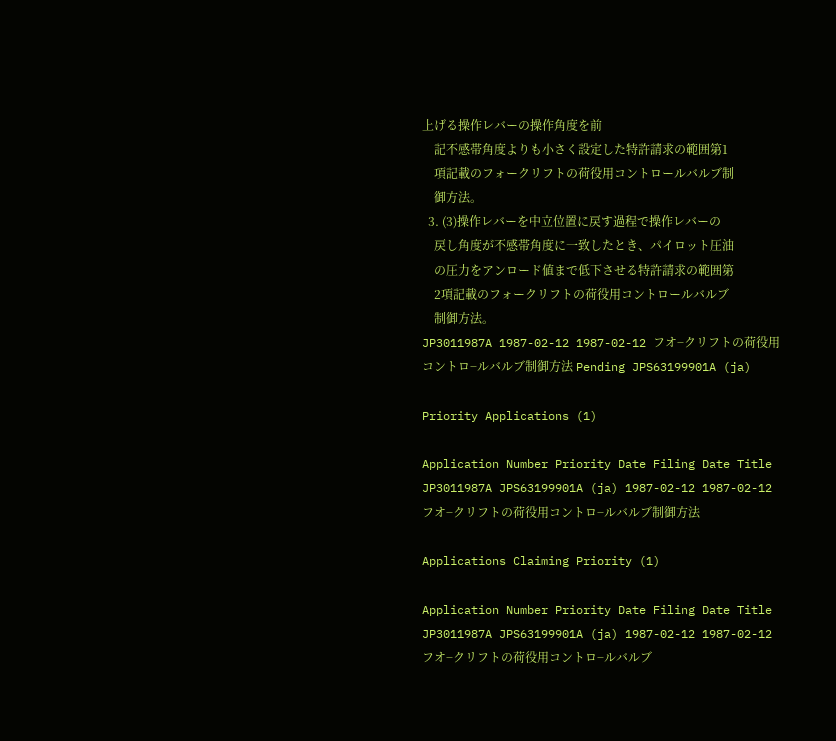上げる操作レバーの操作角度を前
    記不感帯角度よりも小さく設定した特許請求の範囲第1
    項記載のフォークリフトの荷役用コントロールバルブ制
    御方法。
  3. (3)操作レバーを中立位置に戻す過程で操作レバーの
    戻し角度が不感帯角度に一致したとき、パイロット圧油
    の圧力をアンロード値まで低下させる特許請求の範囲第
    2項記載のフォークリフトの荷役用コントロールバルブ
    制御方法。
JP3011987A 1987-02-12 1987-02-12 フオ−クリフトの荷役用コントロ−ルバルブ制御方法 Pending JPS63199901A (ja)

Priority Applications (1)

Application Number Priority Date Filing Date Title
JP3011987A JPS63199901A (ja) 1987-02-12 1987-02-12 フオ−クリフトの荷役用コントロ−ルバルブ制御方法

Applications Claiming Priority (1)

Application Number Priority Date Filing Date Title
JP3011987A JPS63199901A (ja) 1987-02-12 1987-02-12 フオ−クリフトの荷役用コントロ−ルバルブ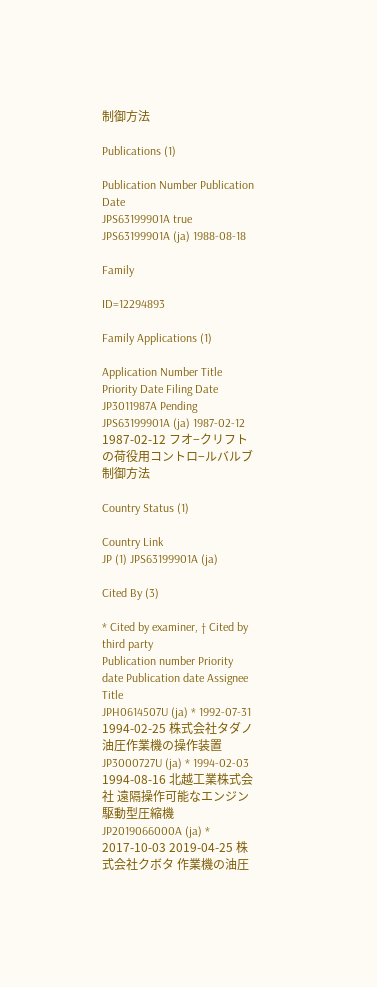制御方法

Publications (1)

Publication Number Publication Date
JPS63199901A true JPS63199901A (ja) 1988-08-18

Family

ID=12294893

Family Applications (1)

Application Number Title Priority Date Filing Date
JP3011987A Pending JPS63199901A (ja) 1987-02-12 1987-02-12 フオ−クリフトの荷役用コントロ−ルバルブ制御方法

Country Status (1)

Country Link
JP (1) JPS63199901A (ja)

Cited By (3)

* Cited by examiner, † Cited by third party
Publication number Priority date Publication date Assignee Title
JPH0614507U (ja) * 1992-07-31 1994-02-25 株式会社タダノ 油圧作業機の操作装置
JP3000727U (ja) * 1994-02-03 1994-08-16 北越工業株式会社 遠隔操作可能なエンジン駆動型圧縮機
JP2019066000A (ja) * 2017-10-03 2019-04-25 株式会社クボタ 作業機の油圧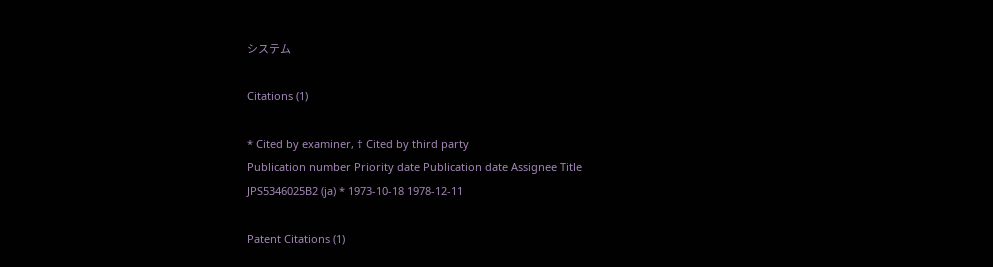システム

Citations (1)

* Cited by examiner, † Cited by third party
Publication number Priority date Publication date Assignee Title
JPS5346025B2 (ja) * 1973-10-18 1978-12-11

Patent Citations (1)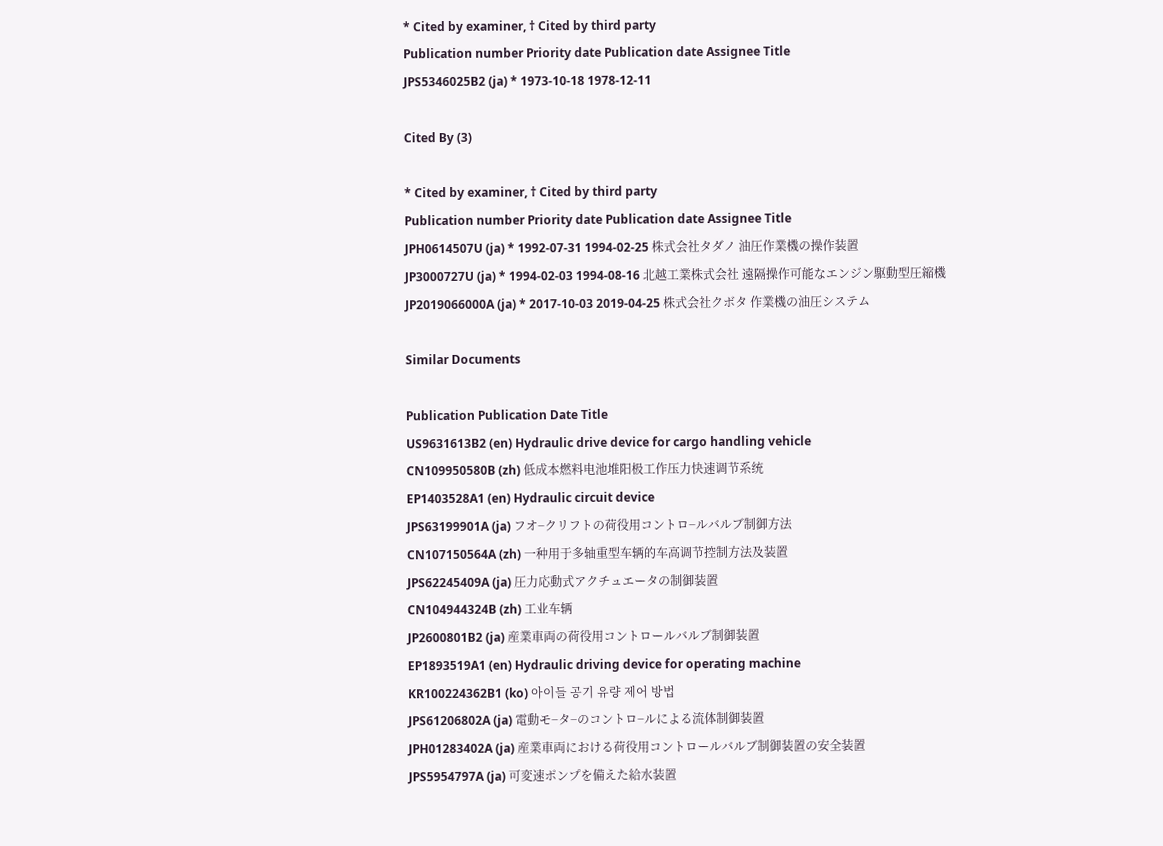* Cited by examiner, † Cited by third party
Publication number Priority date Publication date Assignee Title
JPS5346025B2 (ja) * 1973-10-18 1978-12-11

Cited By (3)

* Cited by examiner, † Cited by third party
Publication number Priority date Publication date Assignee Title
JPH0614507U (ja) * 1992-07-31 1994-02-25 株式会社タダノ 油圧作業機の操作装置
JP3000727U (ja) * 1994-02-03 1994-08-16 北越工業株式会社 遠隔操作可能なエンジン駆動型圧縮機
JP2019066000A (ja) * 2017-10-03 2019-04-25 株式会社クボタ 作業機の油圧システム

Similar Documents

Publication Publication Date Title
US9631613B2 (en) Hydraulic drive device for cargo handling vehicle
CN109950580B (zh) 低成本燃料电池堆阳极工作压力快速调节系统
EP1403528A1 (en) Hydraulic circuit device
JPS63199901A (ja) フオ−クリフトの荷役用コントロ−ルバルブ制御方法
CN107150564A (zh) 一种用于多轴重型车辆的车高调节控制方法及装置
JPS62245409A (ja) 圧力応動式アクチュエータの制御装置
CN104944324B (zh) 工业车辆
JP2600801B2 (ja) 産業車両の荷役用コントロールバルブ制御装置
EP1893519A1 (en) Hydraulic driving device for operating machine
KR100224362B1 (ko) 아이들 공기 유량 제어 방법
JPS61206802A (ja) 電動モ−タ−のコントロ−ルによる流体制御装置
JPH01283402A (ja) 産業車両における荷役用コントロールバルブ制御装置の安全装置
JPS5954797A (ja) 可変速ポンプを備えた給水装置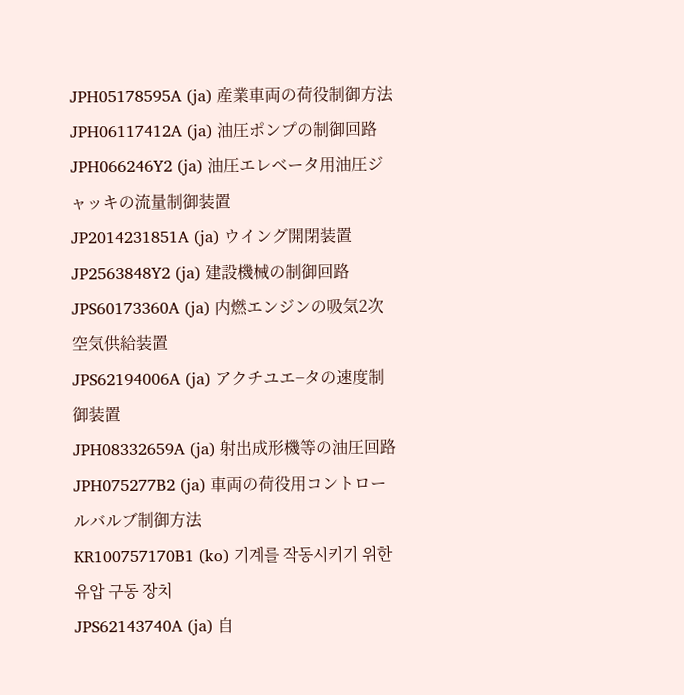JPH05178595A (ja) 産業車両の荷役制御方法
JPH06117412A (ja) 油圧ポンプの制御回路
JPH066246Y2 (ja) 油圧エレベータ用油圧ジャッキの流量制御装置
JP2014231851A (ja) ウイング開閉装置
JP2563848Y2 (ja) 建設機械の制御回路
JPS60173360A (ja) 内燃エンジンの吸気2次空気供給装置
JPS62194006A (ja) アクチユエ−タの速度制御装置
JPH08332659A (ja) 射出成形機等の油圧回路
JPH075277B2 (ja) 車両の荷役用コントロールバルブ制御方法
KR100757170B1 (ko) 기계를 작동시키기 위한 유압 구동 장치
JPS62143740A (ja) 自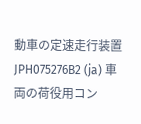動車の定速走行装置
JPH075276B2 (ja) 車両の荷役用コン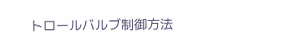トロールバルブ制御方法